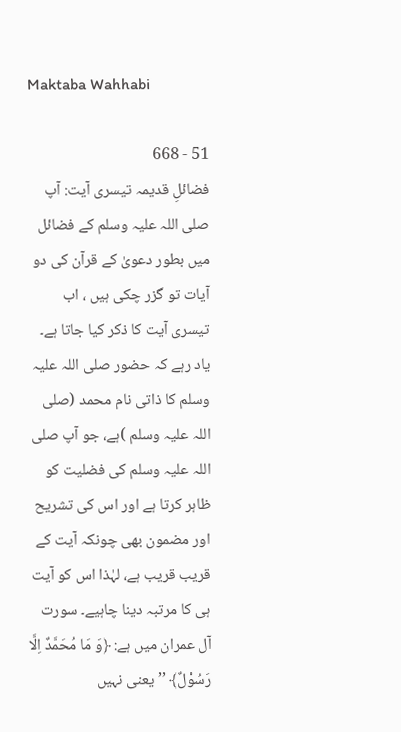Maktaba Wahhabi

51 - 668
فضائلِ قدیمہ تیسری آیت: آپ صلی اللہ علیہ وسلم کے فضائل میں بطور دعویٰ کے قرآن کی دو آیات تو گزر چکی ہیں ، اب تیسری آیت کا ذکر کیا جاتا ہے۔ یاد رہے کہ حضور صلی اللہ علیہ وسلم کا ذاتی نام محمد (صلی اللہ علیہ وسلم )ہے، جو آپ صلی اللہ علیہ وسلم کی فضلیت کو ظاہر کرتا ہے اور اس کی تشریح اور مضمون بھی چونکہ آیت کے قریب قریب ہے، لہٰذا اس کو آیت ہی کا مرتبہ دینا چاہیے۔ سورت آل عمران میں ہے: ﴿وَ مَا مُحَمَّدٌ اِلَّا رَسُوْلٌ﴾ ’’ یعنی نہیں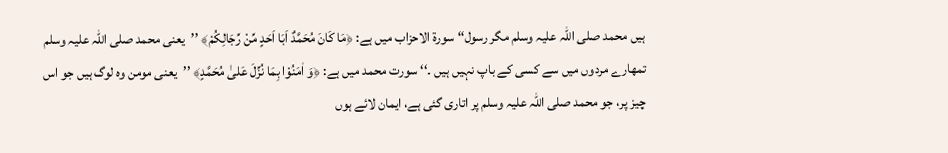ہیں محمد صلی اللہ علیہ وسلم مگر رسول‘‘ سورۃ الاحزاب میں ہے: ﴿مَا کَانَ مُحَمَّدٌ اَبَا اَحَدٍ مِّنْ رِّجَالِکُمْ﴾ ’’یعنی محمد صلی اللہ علیہ وسلم تمھارے مردوں میں سے کسی کے باپ نہیں ہیں ۔‘‘ سورت محمد میں ہے: ﴿وَ اٰمَنُوْا بِمَا نُزِّلَ عَلیٰ مُحَمَّدٍ﴾ ’’یعنی مومن وہ لوگ ہیں جو اس چیز پر، جو محمد صلی اللہ علیہ وسلم پر اتاری گئی ہے، ایمان لائے ہوں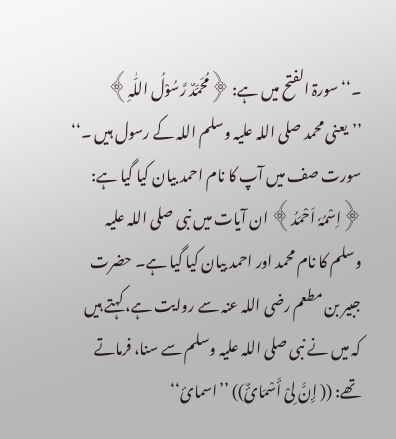۔‘‘ سورۃ الفتح میں ہے: ﴿مُحَمَّدٌ رَّسُوْلُ اللّٰہِ﴾ ’’یعنی محمد صلی اللہ علیہ وسلم اللہ کے رسول ہیں ۔‘‘ سورت صف میں آپ کا نام احمد بیان کیا گیا ہے: ﴿اِسْمُہٗ اَحْمَدُ﴾ ان آیات میں نبی صلی اللہ علیہ وسلم کا نام محمد اور احمد بیان کیا گیا ہے۔ حضرت جبیر بن مطعم رضی اللہ عنہ سے روایت ہے، کہتے ہیں کہ میں نے نبی صلی اللہ علیہ وسلم سے سنا، فرماتے تھے: (( إِنَّ لِیْ أَسْمَائٌ)) ’’اسمائ‘‘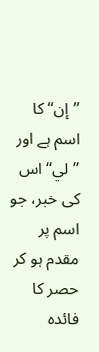’’إن‘‘ کا اسم ہے اور ’’لي‘‘ اس کی خبر، جو اسم پر مقدم ہو کر حصر کا فائدہ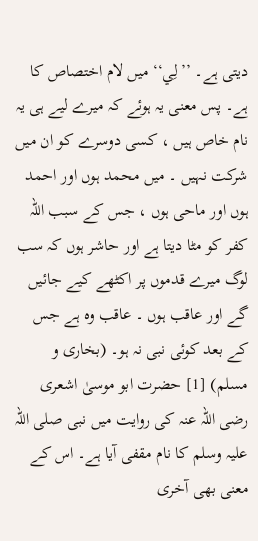دیتی ہے۔ ’’لِي‘‘ میں لام اختصاص کا ہے۔ پس معنی یہ ہوئے کہ میرے لیے ہی یہ نام خاص ہیں ، کسی دوسرے کو ان میں شرکت نہیں ۔ میں محمد ہوں اور احمد ہوں اور ماحی ہوں ، جس کے سبب اللہ کفر کو مٹا دیتا ہے اور حاشر ہوں کہ سب لوگ میرے قدموں پر اکٹھے کیے جائیں گے اور عاقب ہوں ۔ عاقب وہ ہے جس کے بعد کوئی نبی نہ ہو۔ (بخاری و مسلم) [1] حضرت ابو موسیٰ اشعری رضی اللہ عنہ کی روایت میں نبی صلی اللہ علیہ وسلم کا نام مقفی آیا ہے۔ اس کے معنی بھی آخری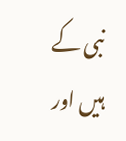نبی کے ہیں اور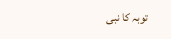توبہ کا نبی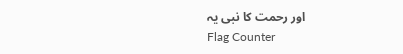اور رحمت کا نبی یہ
Flag Counter